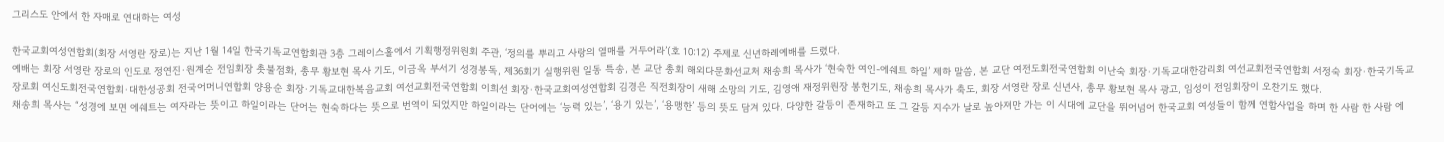그리스도 안에서 한 자매로 연대하는 여성

한국교회여성연합회(회장 서영란 장로)는 지난 1월 14일 한국기독교연합회관 3층 그레이스홀에서 기획행정위원회 주관, ‘정의를 뿌리고 사랑의 열매를 거두어라’(호 10:12) 주제로 신년하례예배를 드렸다.
예배는 회장 서영란 장로의 인도로 정연진·원계순 전임회장 촛불점화, 총무 황보현 목사 기도, 이금옥 부서기 성경봉독, 제36회기 실행위원 일동 특송, 본 교단 총회 해외다문화선교처 채송희 목사가 ‘현숙한 여인-에쉐트 하일’ 제하 말씀, 본 교단 여전도회전국연합회 이난숙 회장·기독교대한감리회 여선교회전국연합회 서정숙 회장·한국기독교장로회 여신도회전국연합회·대한성공회 전국어머니연합회 양용순 회장·기독교대한복음교회 여선교회전국연합회 이희선 회장·한국교회여성연합회 김경은 직전회장이 새해 소망의 기도, 김영애 재정위원장 봉헌기도, 채송희 목사가 축도, 회장 서영란 장로 신년사, 총무 황보현 목사 광고, 임성이 전임회장이 오찬기도 했다.
채송희 목사는 “성경에 보면 에쉐트는 여자라는 뜻이고 하일이라는 단어는 현숙하다는 뜻으로 번역이 되었지만 하일이라는 단어에는 ‘능력 있는’, ‘용기 있는’, ‘용맹한’ 등의 뜻도 담겨 있다. 다양한 갈등이 존재하고 또 그 갈등 지수가 날로 높아져만 가는 이 시대에 교단을 뛰어넘어 한국교회 여성들이 함께 연합사업을 하며 한 사람 한 사람 에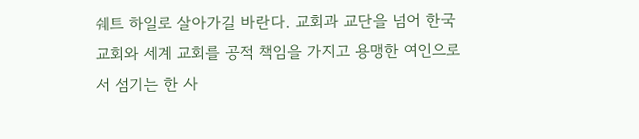쉐트 하일로 살아가길 바란다. 교회과 교단을 넘어 한국교회와 세계 교회를 공적 책임을 가지고 용맹한 여인으로서 섬기는 한 사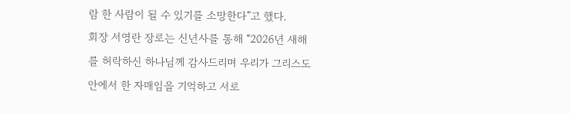람 한 사람이 될 수 있기를 소망한다”고 했다.
회장 서영란 장로는 신년사를 통해 “2026년 새해를 허락하신 하나님께 감사드리며 우리가 그리스도 안에서 한 자매임을 기억하고 서로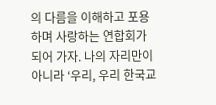의 다름을 이해하고 포용하며 사랑하는 연합회가 되어 가자. 나의 자리만이 아니라 ‘우리, 우리 한국교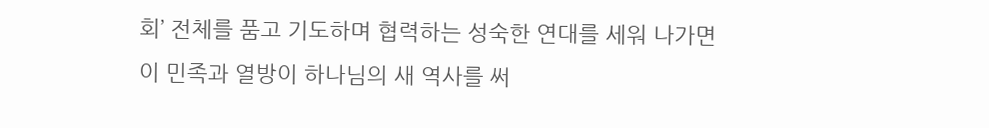회’ 전체를 품고 기도하며 협력하는 성숙한 연대를 세워 나가면 이 민족과 열방이 하나님의 새 역사를 써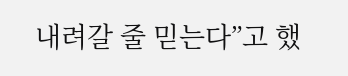내려갈 줄 믿는다”고 했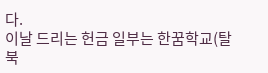다.
이날 드리는 헌금 일부는 한꿈학교(탈북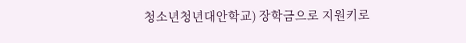청소년청년대안학교) 장학금으로 지원키로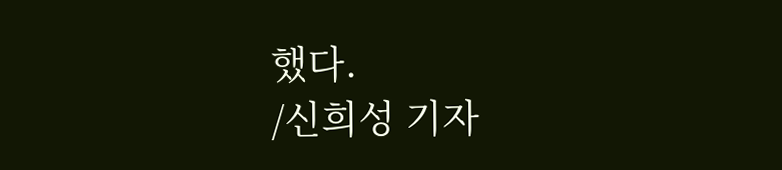했다.
/신희성 기자